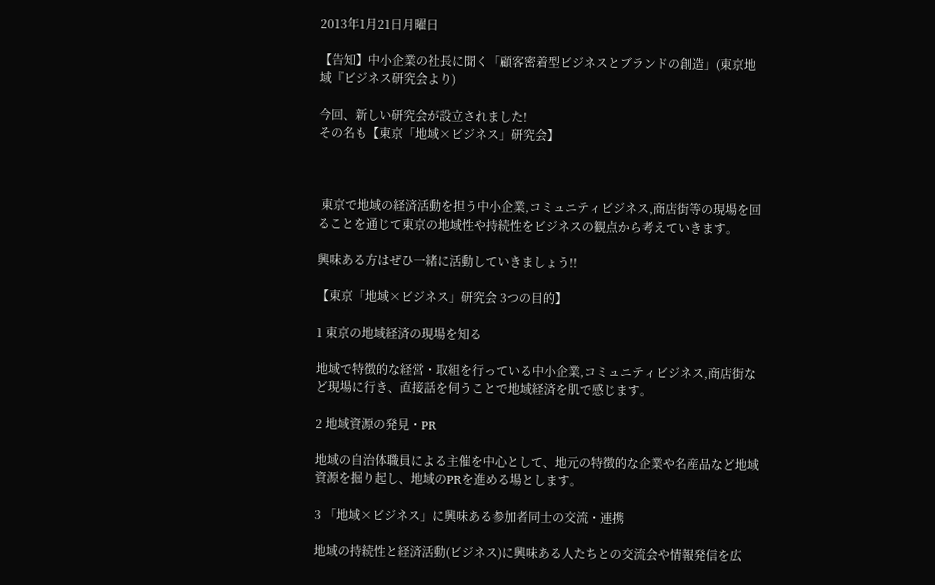2013年1月21日月曜日

【告知】中小企業の社長に聞く「顧客密着型ビジネスとブランドの創造」(東京地域『ビジネス研究会より)

今回、新しい研究会が設立されました!
その名も【東京「地域×ビジネス」研究会】



 東京で地域の経済活動を担う中小企業,コミュニティビジネス,商店街等の現場を回ることを通じて東京の地域性や持続性をビジネスの観点から考えていきます。

興味ある方はぜひ一緒に活動していきましょう!!

【東京「地域×ビジネス」研究会 3つの目的】

1 東京の地域経済の現場を知る

地域で特徴的な経営・取組を行っている中小企業,コミュニティビジネス,商店街など現場に行き、直接話を伺うことで地域経済を肌で感じます。

2 地域資源の発見・PR

地域の自治体職員による主催を中心として、地元の特徴的な企業や名産品など地域資源を掘り起し、地域のPRを進める場とします。

3 「地域×ビジネス」に興味ある参加者同士の交流・連携

地域の持続性と経済活動(ビジネス)に興味ある人たちとの交流会や情報発信を広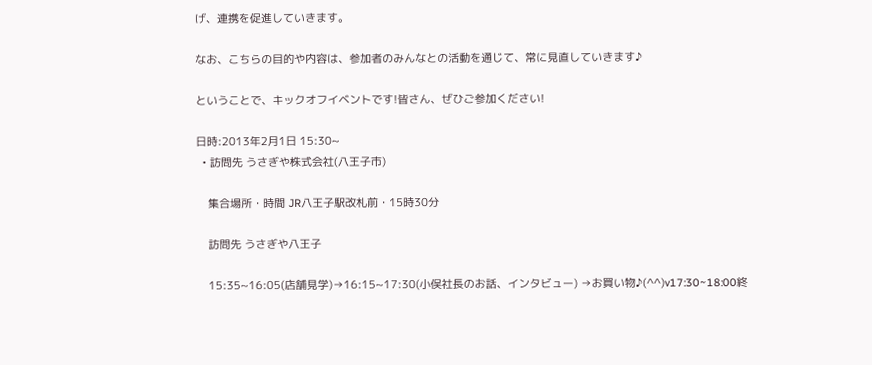げ、連携を促進していきます。

なお、こちらの目的や内容は、参加者のみんなとの活動を通じて、常に見直していきます♪

ということで、キックオフイベントです!皆さん、ぜひご参加ください!

日時:2013年2月1日 15:30~
  • 訪問先 うさぎや株式会社(八王子市)

    集合場所・時間 JR八王子駅改札前・15時30分

    訪問先 うさぎや八王子

    15:35~16:05(店舗見学)→16:15~17:30(小俣社長のお話、インタビュー) →お買い物♪(^^)v17:30~18:00終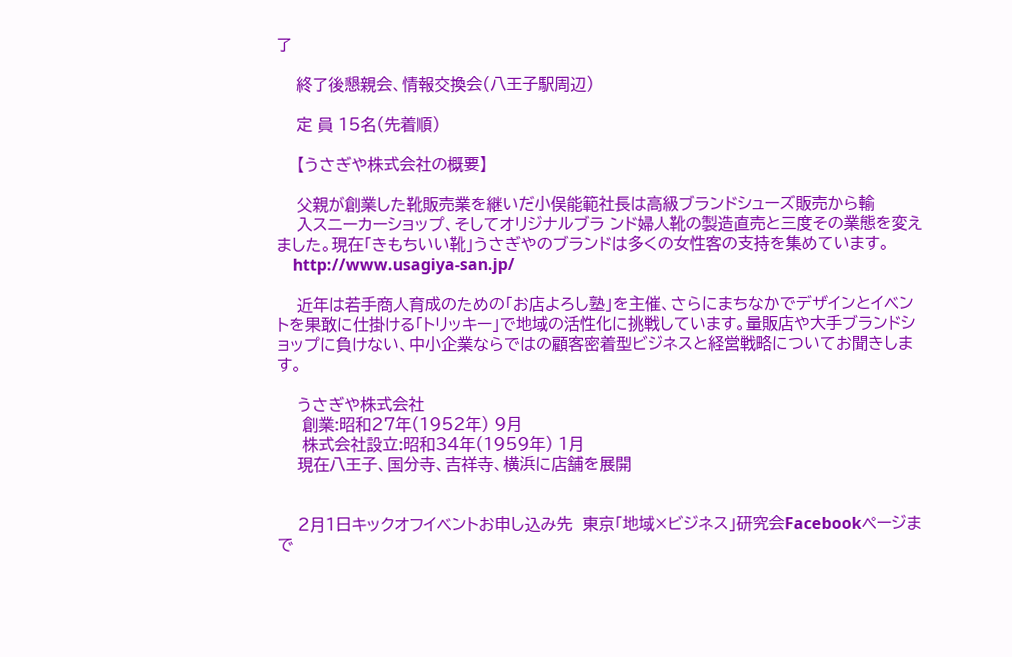了

    終了後懇親会、情報交換会(八王子駅周辺)

    定 員 15名(先着順)

    【うさぎや株式会社の概要】

    父親が創業した靴販売業を継いだ小俣能範社長は高級ブランドシューズ販売から輸
    入スニーカーショップ、そしてオリジナルブラ ンド婦人靴の製造直売と三度その業態を変えました。現在「きもちいい靴」うさぎやのブランドは多くの女性客の支持を集めています。
    http://www.usagiya-san.jp/

    近年は若手商人育成のための「お店よろし塾」を主催、さらにまちなかでデザインとイベントを果敢に仕掛ける「トリッキー」で地域の活性化に挑戦しています。量販店や大手ブランドショップに負けない、中小企業ならではの顧客密着型ビジネスと経営戦略についてお聞きします。

    うさぎや株式会社
     創業:昭和27年(1952年) 9月
     株式会社設立:昭和34年(1959年) 1月
    現在八王子、国分寺、吉祥寺、横浜に店舗を展開


    2月1日キックオフイベントお申し込み先  東京「地域×ビジネス」研究会Facebookページまで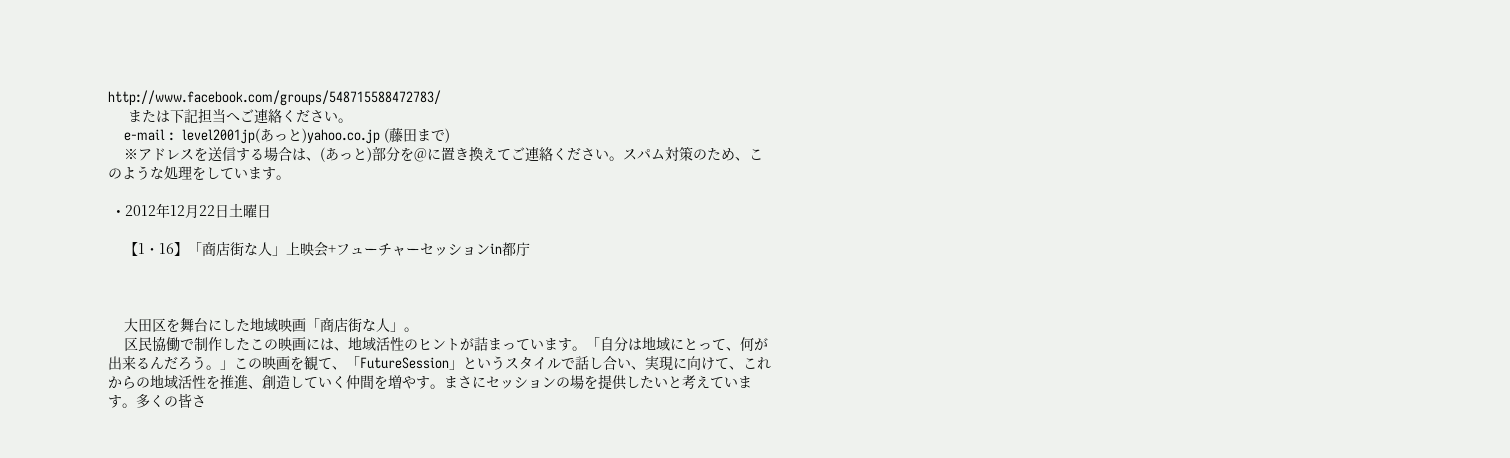http://www.facebook.com/groups/548715588472783/
     または下記担当へご連絡ください。
    e-mail :  level2001jp(あっと)yahoo.co.jp (藤田まで)
    ※アドレスを送信する場合は、(あっと)部分を@に置き換えてご連絡ください。スパム対策のため、このような処理をしています。

  • 2012年12月22日土曜日

    【1・16】「商店街な人」上映会+フューチャーセッションin都庁



    大田区を舞台にした地域映画「商店街な人」。
    区民協働で制作したこの映画には、地域活性のヒントが詰まっています。「自分は地域にとって、何が出来るんだろう。」この映画を観て、「FutureSession」というスタイルで話し合い、実現に向けて、これからの地域活性を推進、創造していく仲間を増やす。まさにセッションの場を提供したいと考えています。多くの皆さ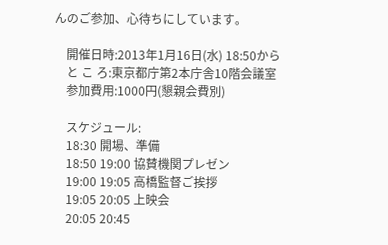んのご参加、心待ちにしています。

    開催日時:2013年1月16日(水) 18:50から
    と こ ろ:東京都庁第2本庁舎10階会議室
    参加費用:1000円(懇親会費別)

    スケジュール:
    18:30 開場、準備
    18:50 19:00 協賛機関プレゼン
    19:00 19:05 高橋監督ご挨拶
    19:05 20:05 上映会
    20:05 20:45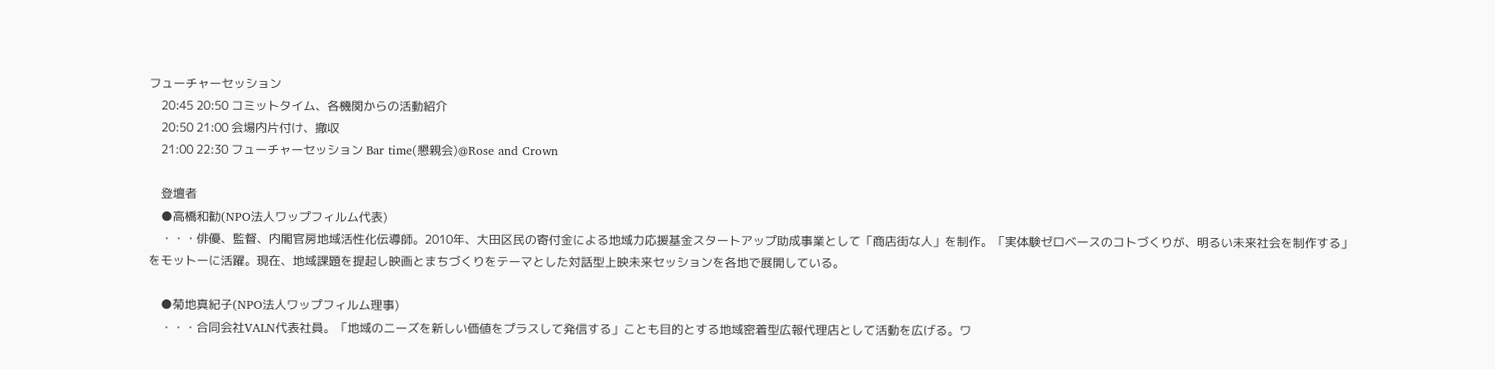フューチャーセッション
    20:45 20:50 コミットタイム、各機関からの活動紹介
    20:50 21:00 会場内片付け、撤収
    21:00 22:30 フューチャーセッション Bar time(懇親会)@Rose and Crown

    登壇者
    ●高橋和勧(NPO法人ワップフィルム代表)
    ・・・俳優、監督、内閣官房地域活性化伝導師。2010年、大田区民の寄付金による地域力応援基金スタートアップ助成事業として「商店街な人」を制作。「実体験ゼロベースのコトづくりが、明るい未来社会を制作する」をモットーに活躍。現在、地域課題を提起し映画とまちづくりをテーマとした対話型上映未来セッションを各地で展開している。

    ●菊地真紀子(NPO法人ワップフィルム理事)
    ・・・合同会社VALN代表社員。「地域のニーズを新しい価値をプラスして発信する」ことも目的とする地域密着型広報代理店として活動を広げる。ワ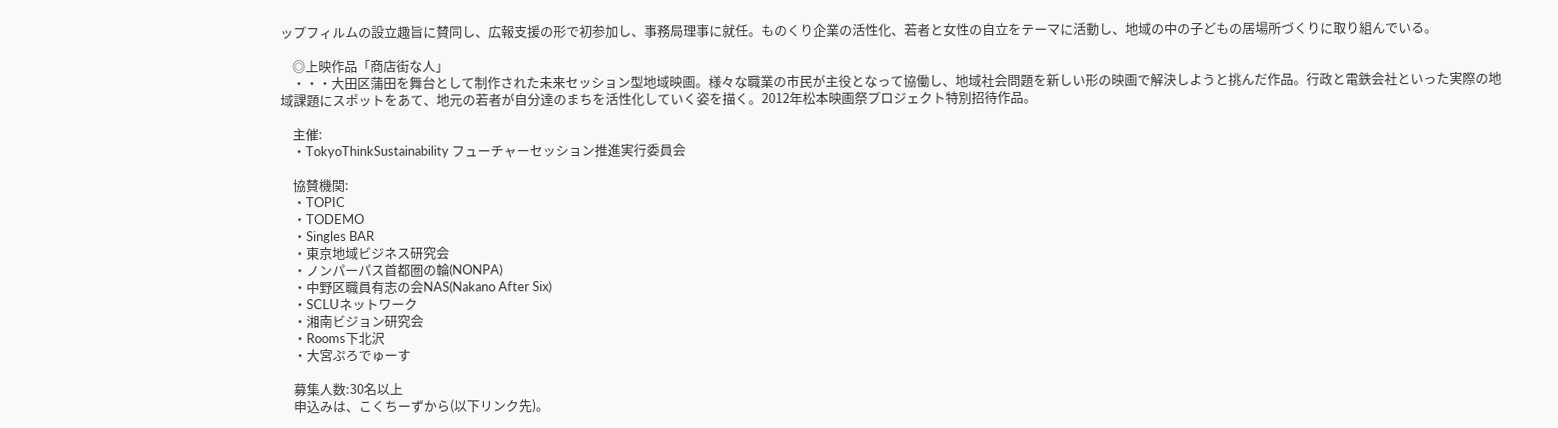ップフィルムの設立趣旨に賛同し、広報支援の形で初参加し、事務局理事に就任。ものくり企業の活性化、若者と女性の自立をテーマに活動し、地域の中の子どもの居場所づくりに取り組んでいる。

    ◎上映作品「商店街な人」
    ・・・大田区蒲田を舞台として制作された未来セッション型地域映画。様々な職業の市民が主役となって協働し、地域社会問題を新しい形の映画で解決しようと挑んだ作品。行政と電鉄会社といった実際の地域課題にスポットをあて、地元の若者が自分達のまちを活性化していく姿を描く。2012年松本映画祭プロジェクト特別招待作品。

    主催:
    ・TokyoThinkSustainability フューチャーセッション推進実行委員会

    協賛機関:
    ・TOPIC
    ・TODEMO
    ・Singles BAR
    ・東京地域ビジネス研究会
    ・ノンパーパス首都圏の輪(NONPA)
    ・中野区職員有志の会NAS(Nakano After Six)
    ・SCLUネットワーク
    ・湘南ビジョン研究会
    ・Rooms下北沢
    ・大宮ぷろでゅーす

    募集人数:30名以上
    申込みは、こくちーずから(以下リンク先)。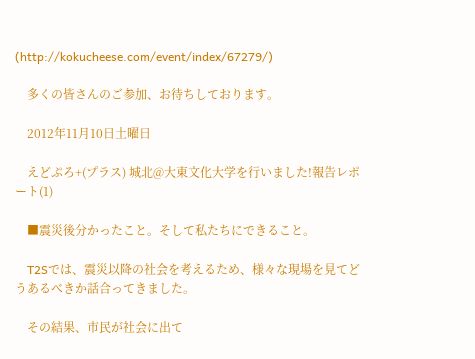(http://kokucheese.com/event/index/67279/)

    多くの皆さんのご参加、お待ちしております。

    2012年11月10日土曜日

    えどぷろ+(プラス) 城北@大東文化大学を行いました!報告レポート(1)

    ■震災後分かったこと。そして私たちにできること。

    T2Sでは、震災以降の社会を考えるため、様々な現場を見てどうあるべきか話合ってきました。

    その結果、市民が社会に出て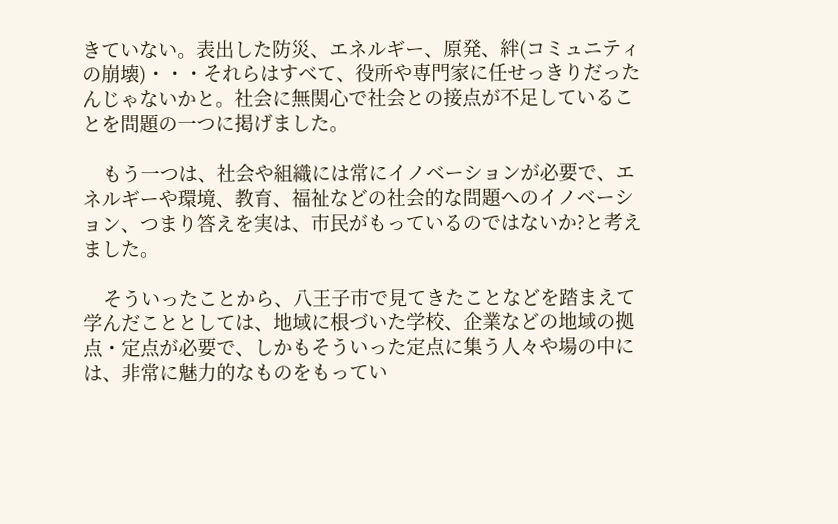きていない。表出した防災、エネルギー、原発、絆(コミュニティの崩壊)・・・それらはすべて、役所や専門家に任せっきりだったんじゃないかと。社会に無関心で社会との接点が不足していることを問題の一つに掲げました。

    もう一つは、社会や組織には常にイノベーションが必要で、エネルギーや環境、教育、福祉などの社会的な問題へのイノベーション、つまり答えを実は、市民がもっているのではないか?と考えました。

    そういったことから、八王子市で見てきたことなどを踏まえて学んだこととしては、地域に根づいた学校、企業などの地域の拠点・定点が必要で、しかもそういった定点に集う人々や場の中には、非常に魅力的なものをもってい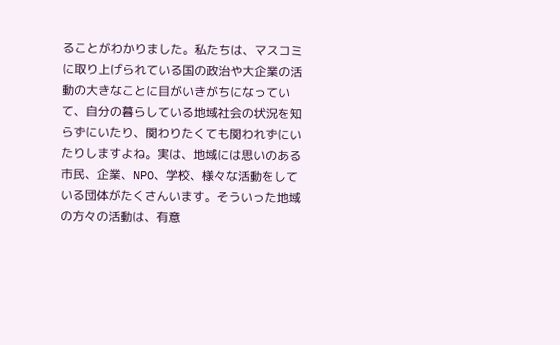ることがわかりました。私たちは、マスコミに取り上げられている国の政治や大企業の活動の大きなことに目がいきがちになっていて、自分の暮らしている地域社会の状況を知らずにいたり、関わりたくても関われずにいたりしますよね。実は、地域には思いのある市民、企業、NPO、学校、様々な活動をしている団体がたくさんいます。そういった地域の方々の活動は、有意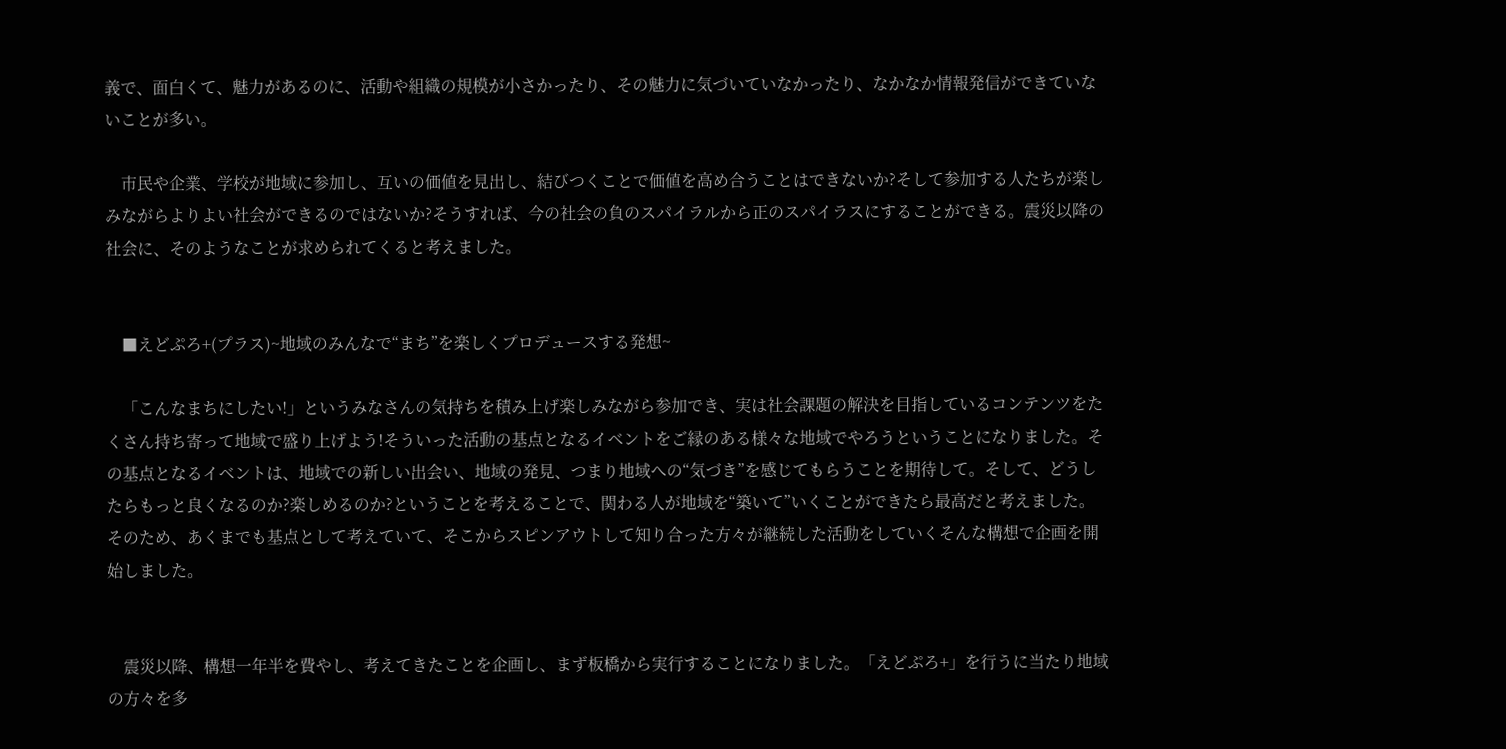義で、面白くて、魅力があるのに、活動や組織の規模が小さかったり、その魅力に気づいていなかったり、なかなか情報発信ができていないことが多い。

    市民や企業、学校が地域に参加し、互いの価値を見出し、結びつくことで価値を高め合うことはできないか?そして参加する人たちが楽しみながらよりよい社会ができるのではないか?そうすれば、今の社会の負のスパイラルから正のスパイラスにすることができる。震災以降の社会に、そのようなことが求められてくると考えました。


    ■えどぷろ+(プラス)~地域のみんなで“まち”を楽しくプロデュースする発想~

    「こんなまちにしたい!」というみなさんの気持ちを積み上げ楽しみながら参加でき、実は社会課題の解決を目指しているコンテンツをたくさん持ち寄って地域で盛り上げよう!そういった活動の基点となるイベントをご縁のある様々な地域でやろうということになりました。その基点となるイベントは、地域での新しい出会い、地域の発見、つまり地域への“気づき”を感じてもらうことを期待して。そして、どうしたらもっと良くなるのか?楽しめるのか?ということを考えることで、関わる人が地域を“築いて”いくことができたら最高だと考えました。そのため、あくまでも基点として考えていて、そこからスピンアウトして知り合った方々が継続した活動をしていくそんな構想で企画を開始しました。


    震災以降、構想一年半を費やし、考えてきたことを企画し、まず板橋から実行することになりました。「えどぷろ+」を行うに当たり地域の方々を多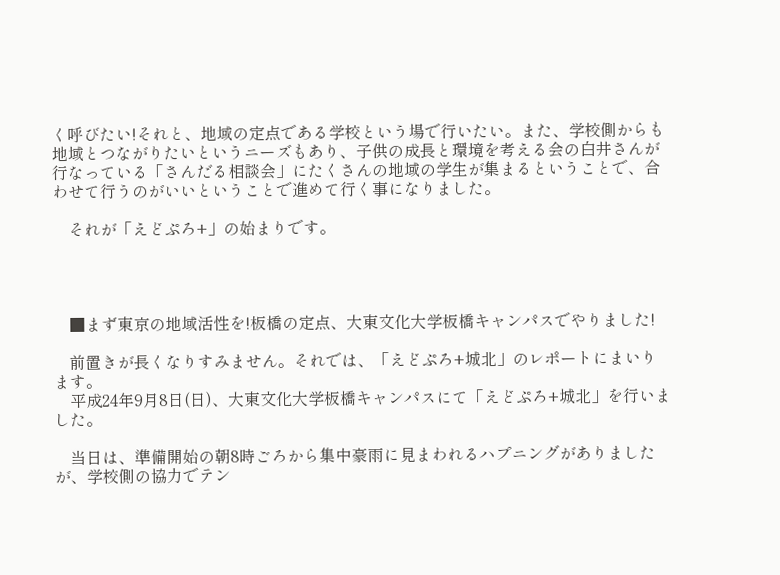く呼びたい!それと、地域の定点である学校という場で行いたい。また、学校側からも地域とつながりたいというニーズもあり、子供の成長と環境を考える会の白井さんが行なっている「さんだる相談会」にたくさんの地域の学生が集まるということで、合わせて行うのがいいということで進めて行く事になりました。

    それが「えどぷろ+」の始まりです。




    ■まず東京の地域活性を!板橋の定点、大東文化大学板橋キャンパスでやりました!

    前置きが長くなりすみません。それでは、「えどぷろ+城北」のレポートにまいります。
    平成24年9月8日(日)、大東文化大学板橋キャンパスにて「えどぷろ+城北」を行いました。

    当日は、準備開始の朝8時ごろから集中豪雨に見まわれるハプニングがありましたが、学校側の協力でテン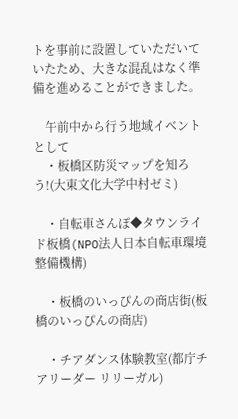トを事前に設置していただいていたため、大きな混乱はなく準備を進めることができました。

    午前中から行う地域イベントとして
    ・板橋区防災マップを知ろう!(大東文化大学中村ゼミ)

    ・自転車さんぽ◆タウンライド板橋(NPO法人日本自転車環境整備機構)

    ・板橋のいっぴんの商店街(板橋のいっぴんの商店)

    ・チアダンス体験教室(都庁チアリーダー リリーガル)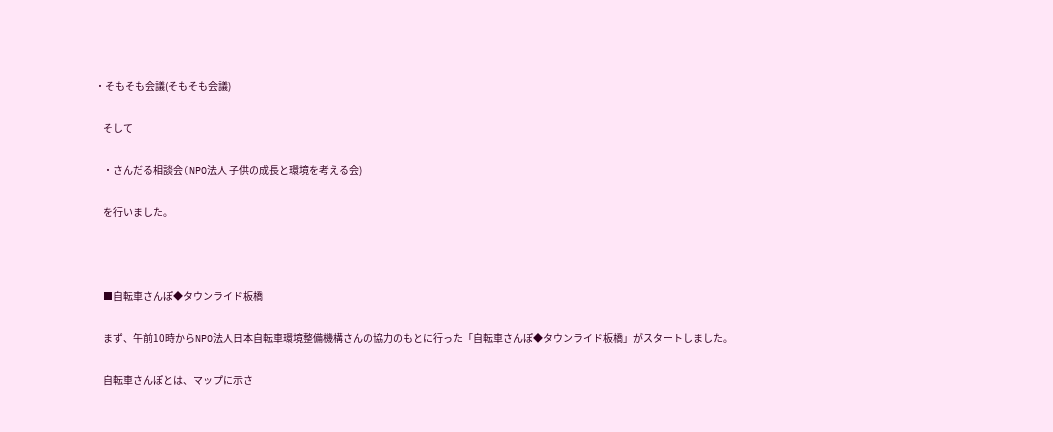・そもそも会議(そもそも会議)

    そして

    ・さんだる相談会(NPO法人 子供の成長と環境を考える会)

    を行いました。



    ■自転車さんぽ◆タウンライド板橋

    まず、午前10時からNPO法人日本自転車環境整備機構さんの協力のもとに行った「自転車さんぽ◆タウンライド板橋」がスタートしました。

    自転車さんぽとは、マップに示さ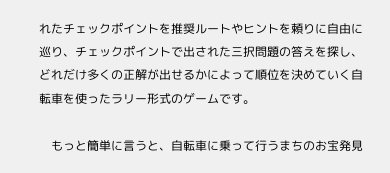れたチェックポイントを推奨ルートやヒントを頼りに自由に巡り、チェックポイントで出された三択問題の答えを探し、どれだけ多くの正解が出せるかによって順位を決めていく自転車を使ったラリー形式のゲームです。

    もっと簡単に言うと、自転車に乗って行うまちのお宝発見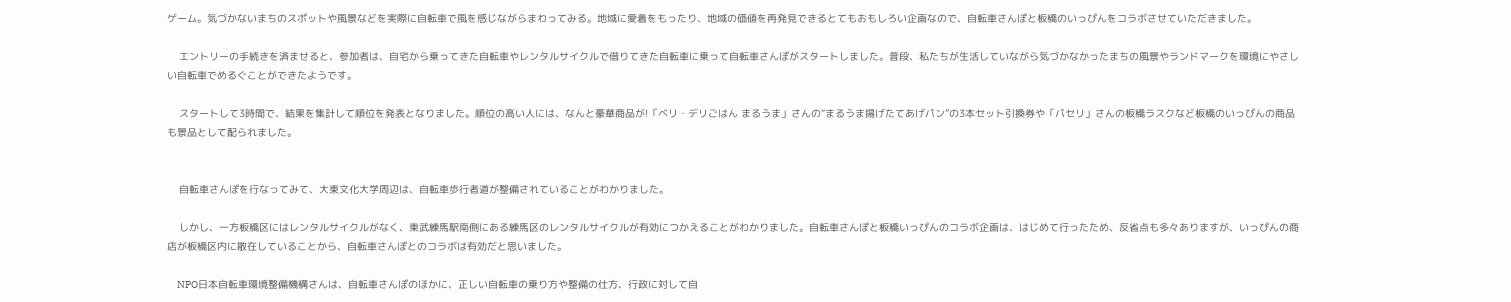ゲーム。気づかないまちのスポットや風景などを実際に自転車で風を感じながらまわってみる。地域に愛着をもったり、地域の価値を再発見できるとてもおもしろい企画なので、自転車さんぽと板橋のいっぴんをコラボさせていただきました。

    エントリーの手続きを済ませると、参加者は、自宅から乗ってきた自転車やレンタルサイクルで借りてきた自転車に乗って自転車さんぽがスタートしました。普段、私たちが生活していながら気づかなかったまちの風景やランドマークを環境にやさしい自転車でめるぐことができたようです。

    スタートして3時間で、結果を集計して順位を発表となりました。順位の高い人には、なんと豪華商品が!「ベリ・デリごはん まるうま」さんの“まるうま揚げたてあげパン”の3本セット引換券や「パセリ」さんの板橋ラスクなど板橋のいっぴんの商品も景品として配られました。


    自転車さんぽを行なってみて、大東文化大学周辺は、自転車歩行者道が整備されていることがわかりました。

    しかし、一方板橋区にはレンタルサイクルがなく、東武練馬駅南側にある練馬区のレンタルサイクルが有効につかえることがわかりました。自転車さんぽと板橋いっぴんのコラボ企画は、はじめて行ったため、反省点も多々ありますが、いっぴんの商店が板橋区内に散在していることから、自転車さんぽとのコラボは有効だと思いました。

     NPO日本自転車環境整備機構さんは、自転車さんぽのほかに、正しい自転車の乗り方や整備の仕方、行政に対して自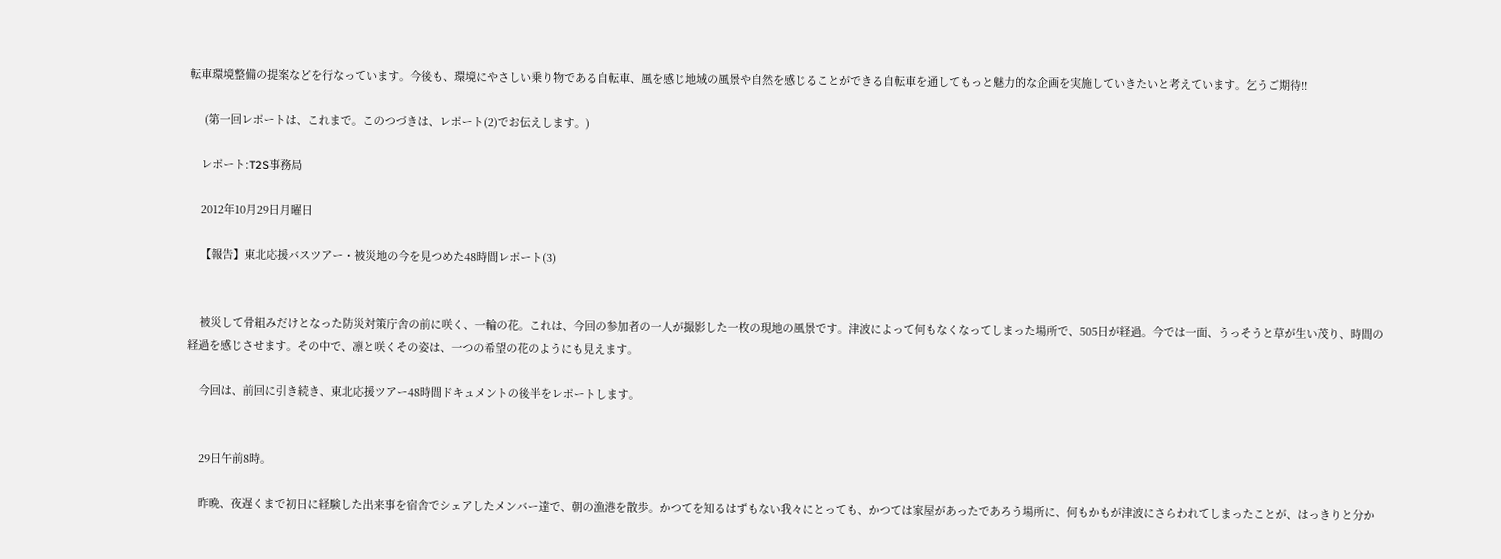転車環境整備の提案などを行なっています。今後も、環境にやさしい乗り物である自転車、風を感じ地域の風景や自然を感じることができる自転車を通してもっと魅力的な企画を実施していきたいと考えています。乞うご期待!!

     (第一回レポートは、これまで。このつづきは、レポート(2)でお伝えします。)

    レポート:T2S事務局

    2012年10月29日月曜日

    【報告】東北応援バスツアー・被災地の今を見つめた48時間レポート(3)


    被災して骨組みだけとなった防災対策庁舎の前に咲く、一輪の花。これは、今回の参加者の一人が撮影した一枚の現地の風景です。津波によって何もなくなってしまった場所で、505日が経過。今では一面、うっそうと草が生い茂り、時間の経過を感じさせます。その中で、凛と咲くその姿は、一つの希望の花のようにも見えます。

    今回は、前回に引き続き、東北応援ツアー48時間ドキュメントの後半をレポートします。


    29日午前8時。

    昨晩、夜遅くまで初日に経験した出来事を宿舎でシェアしたメンバー達で、朝の漁港を散歩。かつてを知るはずもない我々にとっても、かつては家屋があったであろう場所に、何もかもが津波にさらわれてしまったことが、はっきりと分か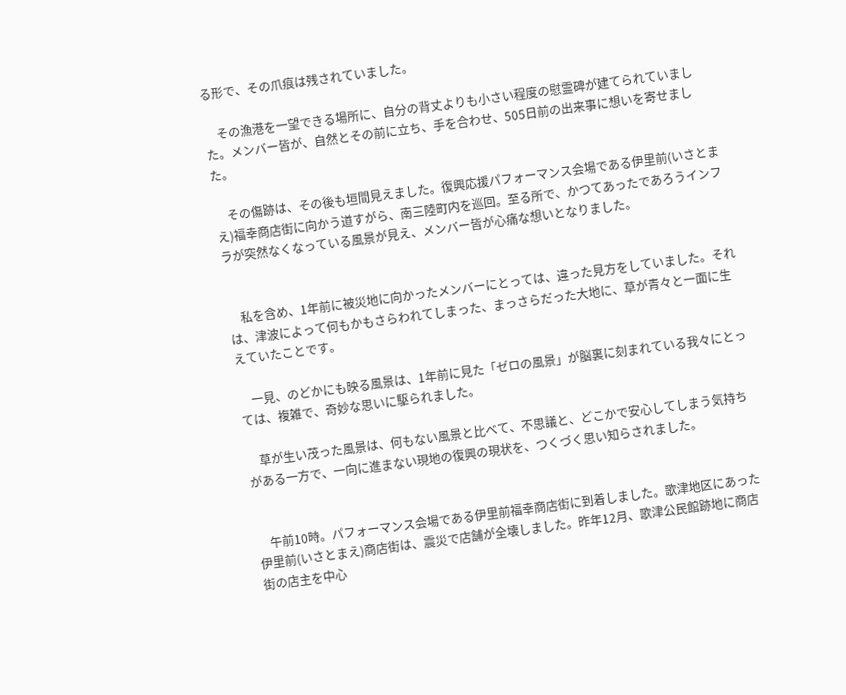る形で、その爪痕は残されていました。

    その漁港を一望できる場所に、自分の背丈よりも小さい程度の慰霊碑が建てられていました。メンバー皆が、自然とその前に立ち、手を合わせ、505日前の出来事に想いを寄せました。

    その傷跡は、その後も垣間見えました。復興応援パフォーマンス会場である伊里前(いさとまえ)福幸商店街に向かう道すがら、南三陸町内を巡回。至る所で、かつてあったであろうインフラが突然なくなっている風景が見え、メンバー皆が心痛な想いとなりました。


    私を含め、1年前に被災地に向かったメンバーにとっては、違った見方をしていました。それは、津波によって何もかもさらわれてしまった、まっさらだった大地に、草が青々と一面に生えていたことです。

    一見、のどかにも映る風景は、1年前に見た「ゼロの風景」が脳裏に刻まれている我々にとっては、複雑で、奇妙な思いに駆られました。

    草が生い茂った風景は、何もない風景と比べて、不思議と、どこかで安心してしまう気持ちがある一方で、一向に進まない現地の復興の現状を、つくづく思い知らされました。


    午前10時。パフォーマンス会場である伊里前福幸商店街に到着しました。歌津地区にあった伊里前(いさとまえ)商店街は、震災で店舗が全壊しました。昨年12月、歌津公民館跡地に商店街の店主を中心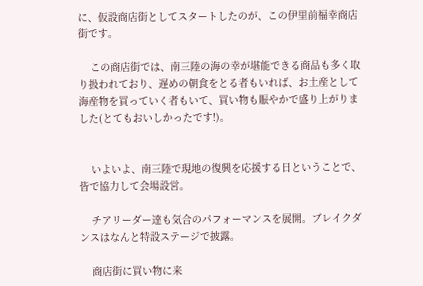に、仮設商店街としてスタートしたのが、この伊里前福幸商店街です。

    この商店街では、南三陸の海の幸が堪能できる商品も多く取り扱われており、遅めの朝食をとる者もいれば、お土産として海産物を買っていく者もいて、買い物も賑やかで盛り上がりました(とてもおいしかったです!)。


    いよいよ、南三陸で現地の復興を応援する日ということで、皆で協力して会場設営。

    チアリーダー達も気合のパフォーマンスを展開。ブレイクダンスはなんと特設ステージで披露。

    商店街に買い物に来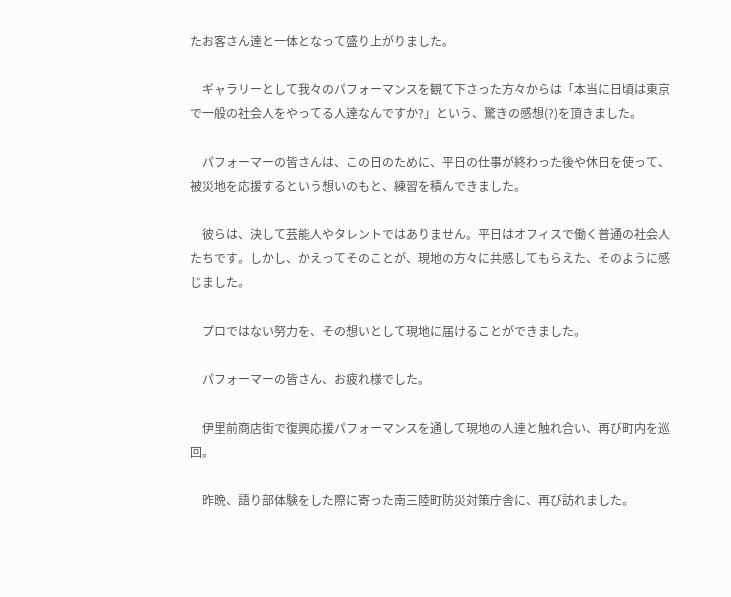たお客さん達と一体となって盛り上がりました。

    ギャラリーとして我々のパフォーマンスを観て下さった方々からは「本当に日頃は東京で一般の社会人をやってる人達なんですか?」という、驚きの感想(?)を頂きました。

    パフォーマーの皆さんは、この日のために、平日の仕事が終わった後や休日を使って、被災地を応援するという想いのもと、練習を積んできました。

    彼らは、決して芸能人やタレントではありません。平日はオフィスで働く普通の社会人たちです。しかし、かえってそのことが、現地の方々に共感してもらえた、そのように感じました。

    プロではない努力を、その想いとして現地に届けることができました。

    パフォーマーの皆さん、お疲れ様でした。

    伊里前商店街で復興応援パフォーマンスを通して現地の人達と触れ合い、再び町内を巡回。

    昨晩、語り部体験をした際に寄った南三陸町防災対策庁舎に、再び訪れました。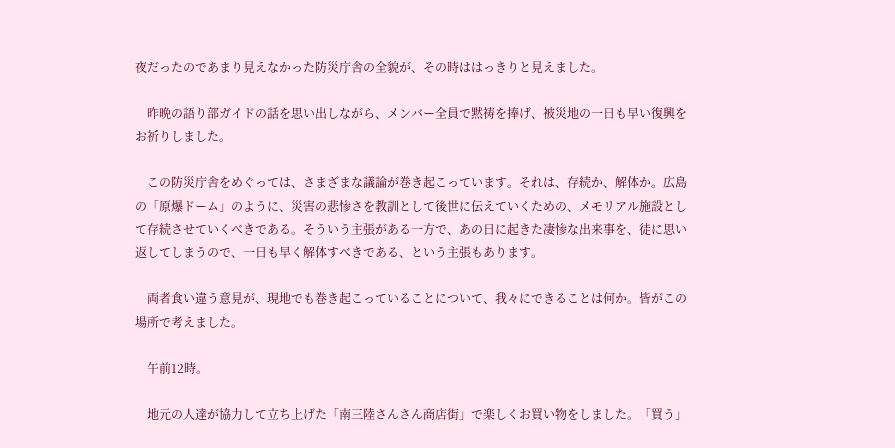夜だったのであまり見えなかった防災庁舎の全貌が、その時ははっきりと見えました。

    昨晩の語り部ガイドの話を思い出しながら、メンバー全員で黙祷を捧げ、被災地の一日も早い復興をお祈りしました。

    この防災庁舎をめぐっては、さまざまな議論が巻き起こっています。それは、存続か、解体か。広島の「原爆ドーム」のように、災害の悲惨さを教訓として後世に伝えていくための、メモリアル施設として存続させていくべきである。そういう主張がある一方で、あの日に起きた凄惨な出来事を、徒に思い返してしまうので、一日も早く解体すべきである、という主張もあります。

    両者食い違う意見が、現地でも巻き起こっていることについて、我々にできることは何か。皆がこの場所で考えました。

    午前12時。

    地元の人達が協力して立ち上げた「南三陸さんさん商店街」で楽しくお買い物をしました。「買う」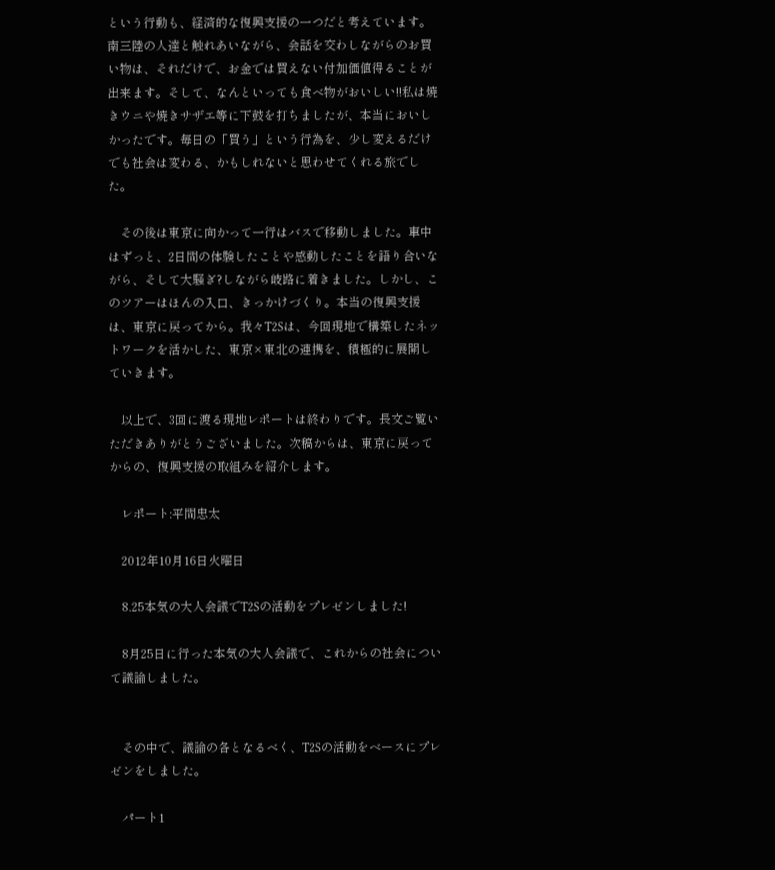という行動も、経済的な復興支援の一つだと考えています。南三陸の人達と触れあいながら、会話を交わしながらのお買い物は、それだけで、お金では買えない付加価値得ることが出来ます。そして、なんといっても食べ物がおいしい!!私は焼きウニや焼きサザエ等に下鼓を打ちましたが、本当においしかったです。毎日の「買う」という行為を、少し変えるだけでも社会は変わる、かもしれないと思わせてくれる旅でした。

    その後は東京に向かって一行はバスで移動しました。車中はずっと、2日間の体験したことや感動したことを語り合いながら、そして大騒ぎ?しながら岐路に着きました。しかし、このツアーはほんの入口、きっかけづくり。本当の復興支援は、東京に戻ってから。我々T2Sは、今回現地で構築したネットワークを活かした、東京×東北の連携を、積極的に展開していきます。

    以上で、3回に渡る現地レポートは終わりです。長文ご覧いただきありがとうございました。次稿からは、東京に戻ってからの、復興支援の取組みを紹介します。

    レポート:平間忠太

    2012年10月16日火曜日

    8.25本気の大人会議でT2Sの活動をプレゼンしました!

    8月25日に行った本気の大人会議で、これからの社会について議論しました。


    その中で、議論の各となるべく、T2Sの活動をベースにプレゼンをしました。

    パート1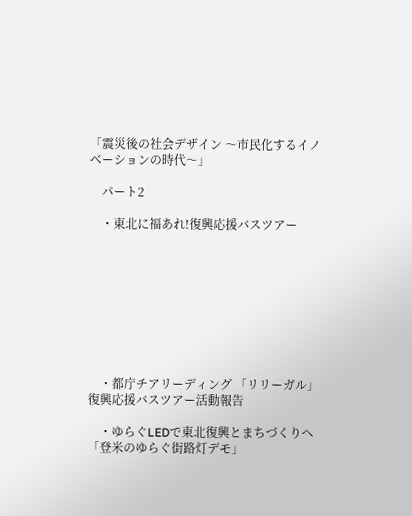「震災後の社会デザイン 〜市民化するイノベーションの時代〜」

    パート2

    ・東北に福あれ!復興応援バスツアー









    ・都庁チアリーディング 「リリーガル」復興応援バスツアー活動報告

    ・ゆらぐLEDで東北復興とまちづくりへ「登米のゆらぐ街路灯デモ」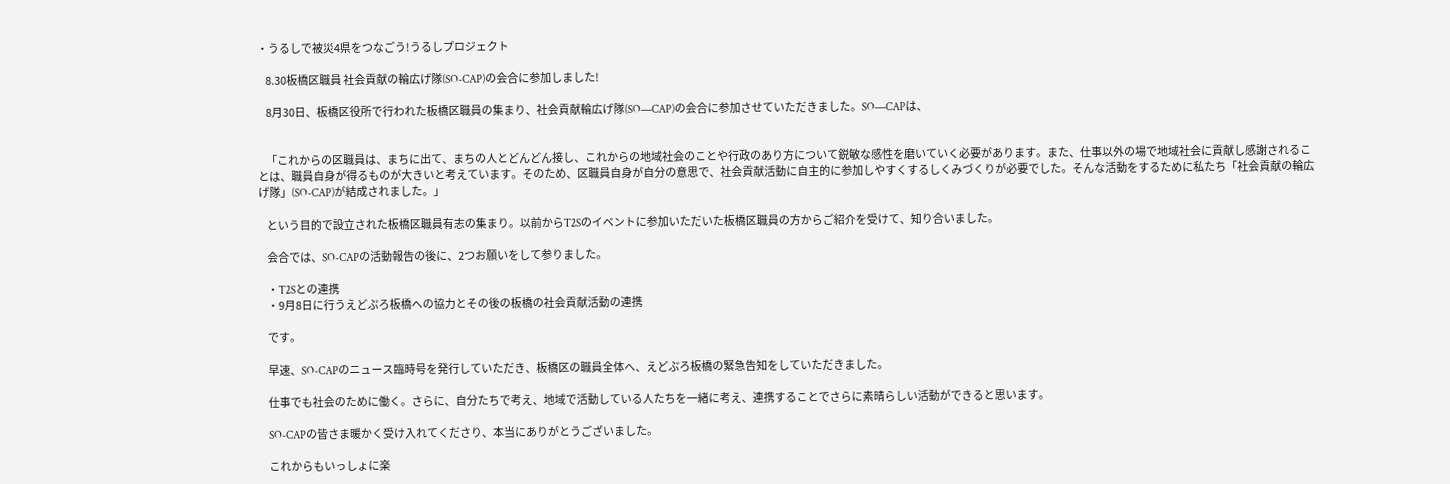・うるしで被災4県をつなごう!うるしプロジェクト

    8.30板橋区職員 社会貢献の輪広げ隊(SO-CAP)の会合に参加しました!

    8月30日、板橋区役所で行われた板橋区職員の集まり、社会貢献輪広げ隊(SO―CAP)の会合に参加させていただきました。SO―CAPは、


    「これからの区職員は、まちに出て、まちの人とどんどん接し、これからの地域社会のことや行政のあり方について鋭敏な感性を磨いていく必要があります。また、仕事以外の場で地域社会に貢献し感謝されることは、職員自身が得るものが大きいと考えています。そのため、区職員自身が自分の意思で、社会貢献活動に自主的に参加しやすくするしくみづくりが必要でした。そんな活動をするために私たち「社会貢献の輪広げ隊」(SO-CAP)が結成されました。」

    という目的で設立された板橋区職員有志の集まり。以前からT2Sのイベントに参加いただいた板橋区職員の方からご紹介を受けて、知り合いました。

    会合では、SO-CAPの活動報告の後に、2つお願いをして参りました。

    ・T2Sとの連携
    ・9月8日に行うえどぷろ板橋への協力とその後の板橋の社会貢献活動の連携

    です。

    早速、SO-CAPのニュース臨時号を発行していただき、板橋区の職員全体へ、えどぷろ板橋の緊急告知をしていただきました。

    仕事でも社会のために働く。さらに、自分たちで考え、地域で活動している人たちを一緒に考え、連携することでさらに素晴らしい活動ができると思います。

    SO-CAPの皆さま暖かく受け入れてくださり、本当にありがとうございました。

    これからもいっしょに楽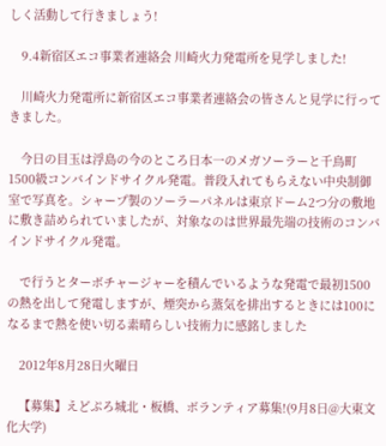しく活動して行きましょう!

    9.4新宿区エコ事業者連絡会 川崎火力発電所を見学しました!

    川崎火力発電所に新宿区エコ事業者連絡会の皆さんと見学に行ってきました。

    今日の目玉は浮島の今のところ日本一のメガソーラーと千鳥町1500級コンバインドサイクル発電。普段入れてもらえない中央制御室で写真を。シャープ製のソーラーパネルは東京ドーム2つ分の敷地に敷き詰められていましたが、対象なのは世界最先端の技術のコンバインドサイクル発電。

    で行うとターボチャージャーを積んでいるような発電で最初1500の熱を出して発電しますが、煙突から蒸気を排出するときには100になるまで熱を使い切る素晴らしい技術力に感銘しました

    2012年8月28日火曜日

    【募集】えどぷろ城北・板橋、ボランティア募集!(9月8日@大東文化大学)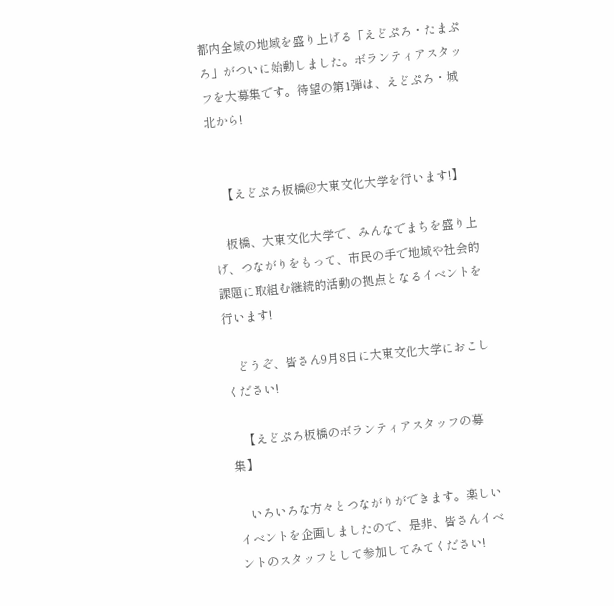都内全域の地域を盛り上げる「えどぷろ・たまぷろ」がついに始動しました。ボランティアスタッフを大募集です。待望の第1弾は、えどぷろ・城北から!


    【えどぷろ板橋@大東文化大学を行います!】

    板橋、大東文化大学で、みんなでまちを盛り上げ、つながりをもって、市民の手で地域や社会的課題に取組む継続的活動の拠点となるイベントを行います!

    どうぞ、皆さん9月8日に大東文化大学におこしください!

    【えどぷろ板橋のボランティアスタッフの募集】

    いろいろな方々とつながりができます。楽しいイベントを企画しましたので、是非、皆さんイベントのスタッフとして参加してみてください!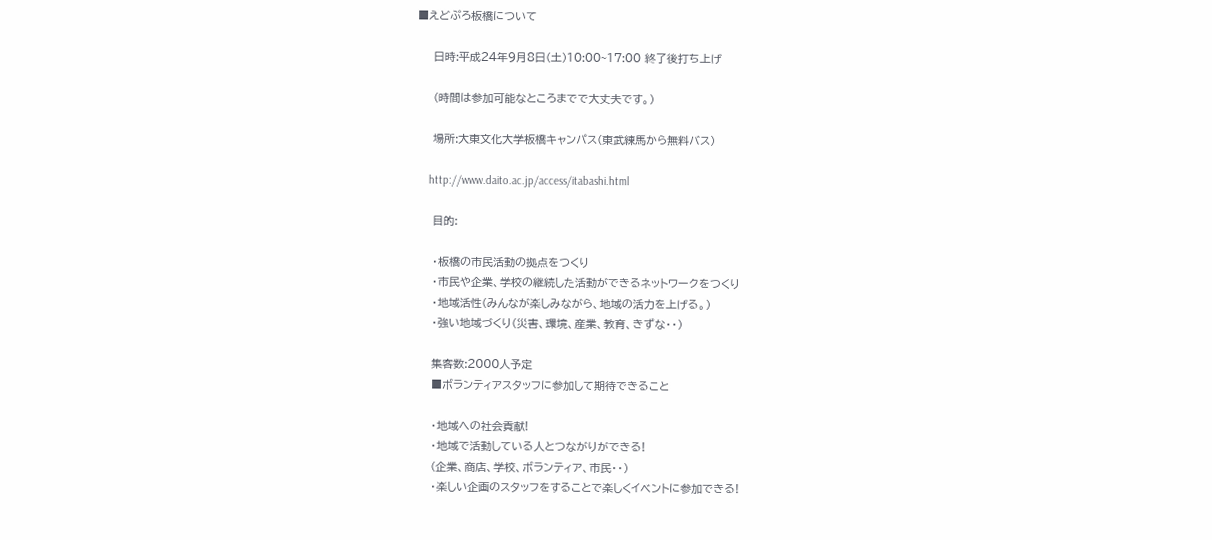■えどぷろ板橋について

    日時:平成24年9月8日(土)10:00~17:00 終了後打ち上げ

    (時間は参加可能なところまでで大丈夫です。)

    場所:大東文化大学板橋キャンパス(東武練馬から無料バス)

    http://www.daito.ac.jp/access/itabashi.html

    目的:

    ・板橋の市民活動の拠点をつくり
    ・市民や企業、学校の継続した活動ができるネットワークをつくり
    ・地域活性(みんなが楽しみながら、地域の活力を上げる。)
    ・強い地域づくり(災害、環境、産業、教育、きずな・・)

    集客数:2000人予定
    ■ボランティアスタッフに参加して期待できること

    ・地域への社会貢献!
    ・地域で活動している人とつながりができる!
    (企業、商店、学校、ボランティア、市民・・)
    ・楽しい企画のスタッフをすることで楽しくイベントに参加できる!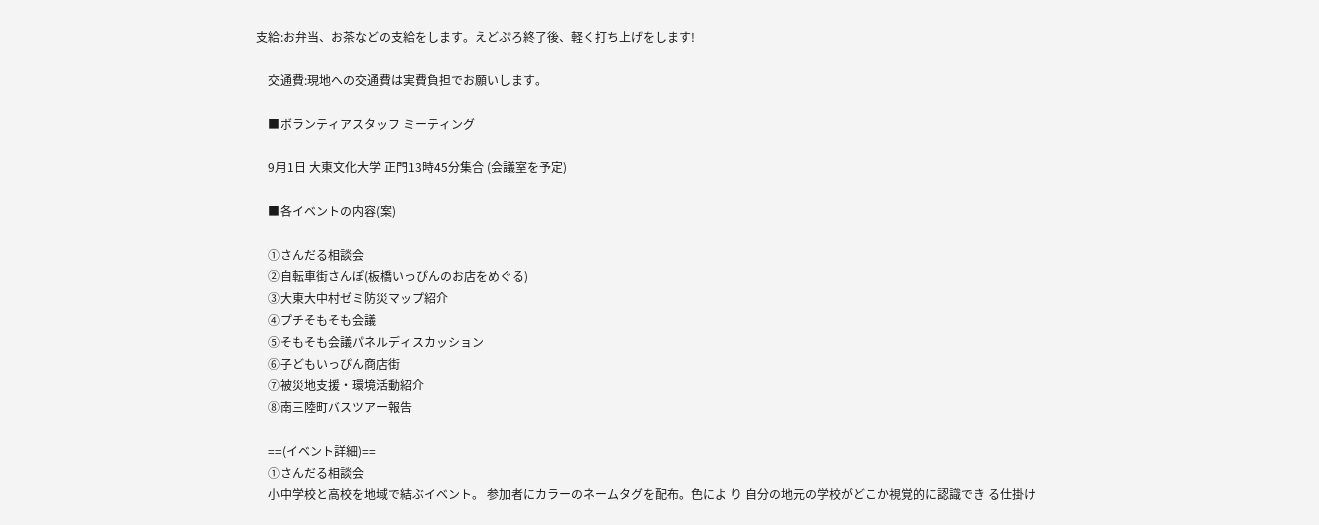支給:お弁当、お茶などの支給をします。えどぷろ終了後、軽く打ち上げをします!

    交通費:現地への交通費は実費負担でお願いします。

    ■ボランティアスタッフ ミーティング

    9月1日 大東文化大学 正門13時45分集合 (会議室を予定)

    ■各イベントの内容(案)

    ①さんだる相談会
    ②自転車街さんぽ(板橋いっぴんのお店をめぐる)
    ③大東大中村ゼミ防災マップ紹介
    ④プチそもそも会議
    ⑤そもそも会議パネルディスカッション
    ⑥子どもいっぴん商店街
    ⑦被災地支援・環境活動紹介
    ⑧南三陸町バスツアー報告

    ==(イベント詳細)==
    ①さんだる相談会
    小中学校と高校を地域で結ぶイベント。 参加者にカラーのネームタグを配布。色によ り 自分の地元の学校がどこか視覚的に認識でき る仕掛け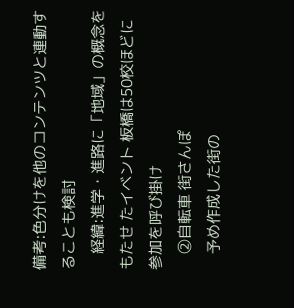備考:色分けを他のコンテンツと連動す ることも検討
    経緯:進学・進路に「地域」の概念をもたせ たイベント 板橋は50校ほどに参加を呼び掛け
    ②自転車 街さんぽ
    予め作成した街の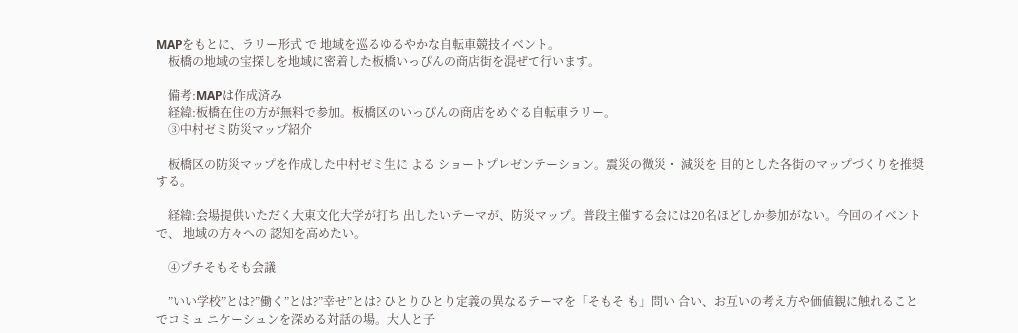MAPをもとに、ラリー形式 で 地域を巡るゆるやかな自転車競技イベント。
    板橋の地域の宝探しを地域に密着した板橋いっぴんの商店街を混ぜて行います。

    備考:MAPは作成済み
    経緯:板橋在住の方が無料で参加。板橋区のいっぴんの商店をめぐる自転車ラリー。
    ③中村ゼミ防災マップ紹介

    板橋区の防災マップを作成した中村ゼミ生に よる ショートプレゼンテーション。震災の微災・ 減災を 目的とした各街のマップづくりを推奨する。

    経緯:会場提供いただく大東文化大学が打ち 出したいテーマが、防災マップ。普段主催する会には20名ほどしか参加がない。今回のイベントで、 地域の方々への 認知を高めたい。

    ④プチそもそも会議

    ”いい学校”とは?”働く”とは?”幸せ”とは? ひとりひとり定義の異なるテーマを「そもそ も」問い 合い、お互いの考え方や価値観に触れること でコミュ ニケーシュンを深める対話の場。大人と子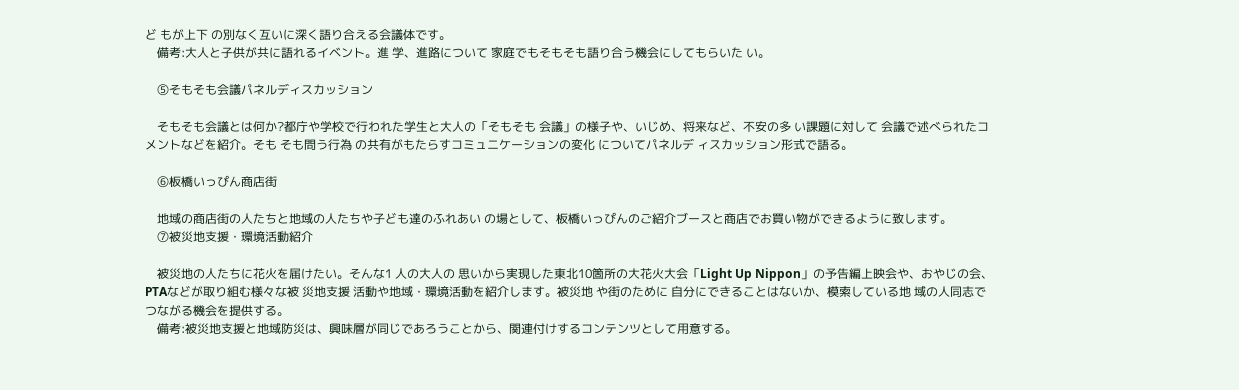ど もが上下 の別なく互いに深く語り合える会議体です。
    備考:大人と子供が共に語れるイベント。進 学、進路について 家庭でもそもそも語り合う機会にしてもらいた い。

    ⑤そもそも会議パネルディスカッション

    そもそも会議とは何か?都庁や学校で行われた学生と大人の「そもそも 会議」の様子や、いじめ、将来など、不安の多 い課題に対して 会議で述べられたコメントなどを紹介。そも そも問う行為 の共有がもたらすコミュニケーションの変化 についてパネルデ ィスカッション形式で語る。

    ⑥板橋いっぴん商店街

    地域の商店街の人たちと地域の人たちや子ども達のふれあい の場として、板橋いっぴんのご紹介ブースと商店でお買い物ができるように致します。
    ⑦被災地支援・環境活動紹介

    被災地の人たちに花火を届けたい。そんな1 人の大人の 思いから実現した東北10箇所の大花火大会「Light Up Nippon」の予告編上映会や、おやじの会、PTAなどが取り組む様々な被 災地支援 活動や地域・環境活動を紹介します。被災地 や街のために 自分にできることはないか、模索している地 域の人同志で つながる機会を提供する。
    備考:被災地支援と地域防災は、興味層が同じであろうことから、関連付けするコンテンツとして用意する。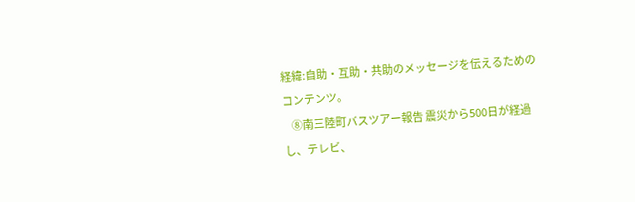経緯:自助・互助・共助のメッセージを伝えるためのコンテンツ。
    ⑧南三陸町バスツアー報告 震災から500日が経過し、テレビ、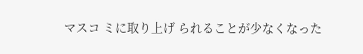マスコ ミに取り上げ られることが少なくなった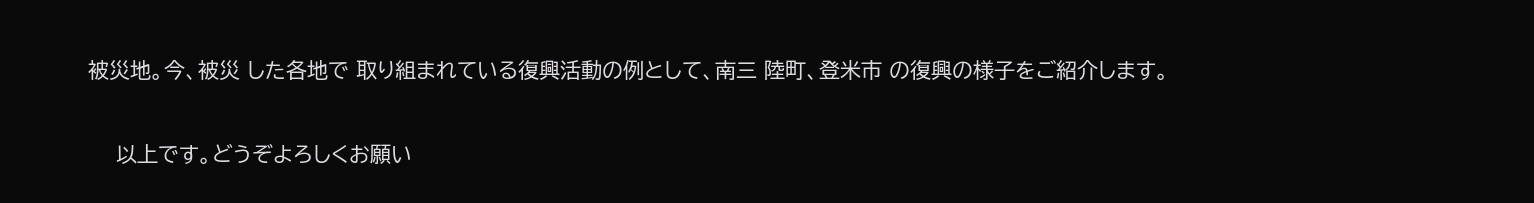被災地。今、被災 した各地で 取り組まれている復興活動の例として、南三 陸町、登米市 の復興の様子をご紹介します。

    以上です。どうぞよろしくお願い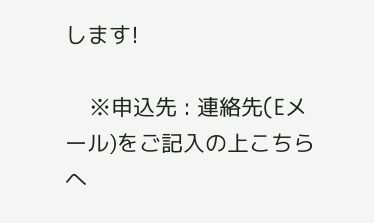します!

    ※申込先 : 連絡先(Eメール)をご記入の上こちらへ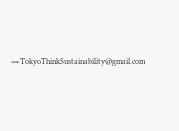⇒TokyoThinkSustainability@gmail.com